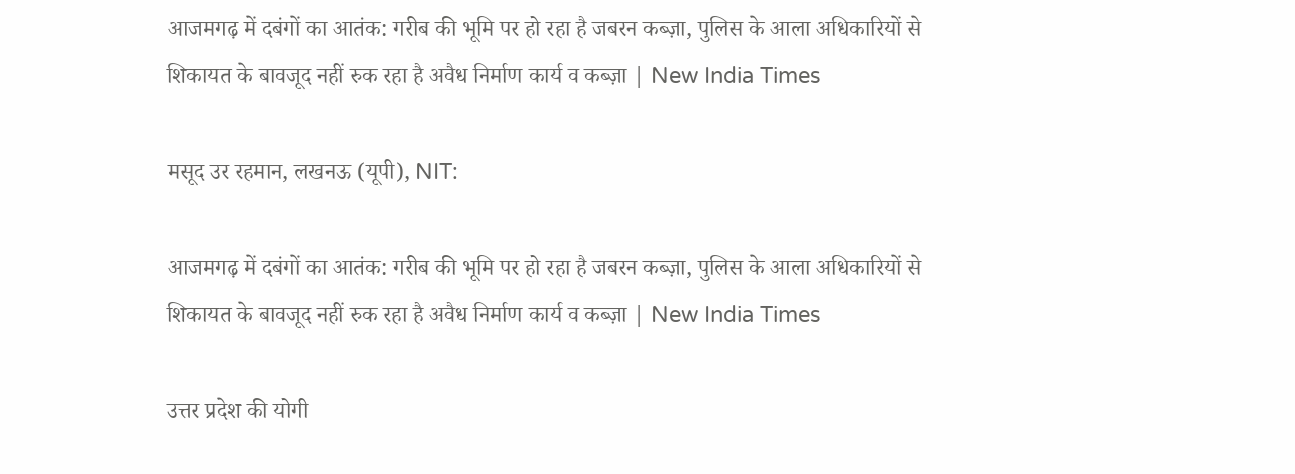आजमगढ़ में दबंगों का आतंक: गरीब की भूमि पर हो रहा है जबरन कब्ज़ा, पुलिस के आला अधिकारियों से शिकायत के बावजूद नहीं रुक रहा है अवैध निर्माण कार्य व कब्ज़ा | New India Times

मसूद उर रहमान, लखनऊ (यूपी), NIT:

आजमगढ़ में दबंगों का आतंक: गरीब की भूमि पर हो रहा है जबरन कब्ज़ा, पुलिस के आला अधिकारियों से शिकायत के बावजूद नहीं रुक रहा है अवैध निर्माण कार्य व कब्ज़ा | New India Times

उत्तर प्रदेश की योगी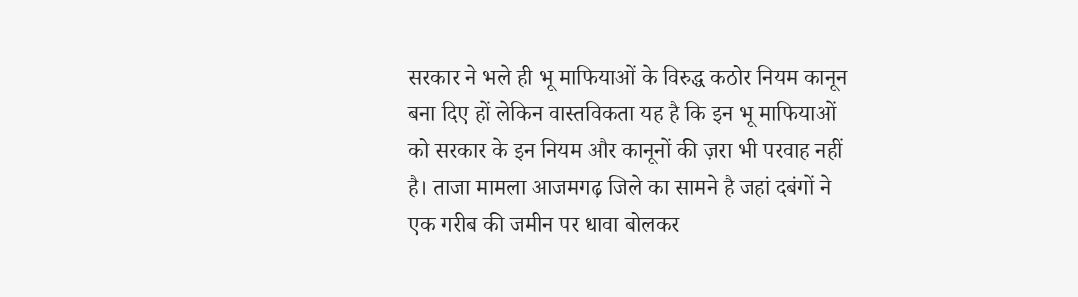सरकार ने भले ही भू माफियाओं के विरुद्ध कठोर नियम कानून बना दिए हों लेकिन वास्तविकता यह है कि इन भू माफियाओं को सरकार के इन नियम और कानूनों की ज़रा भी परवाह नहीं है। ताजा मामला आजमगढ़ जिले का सामने है जहां दबंगों ने एक गरीब की जमीन पर धावा बोलकर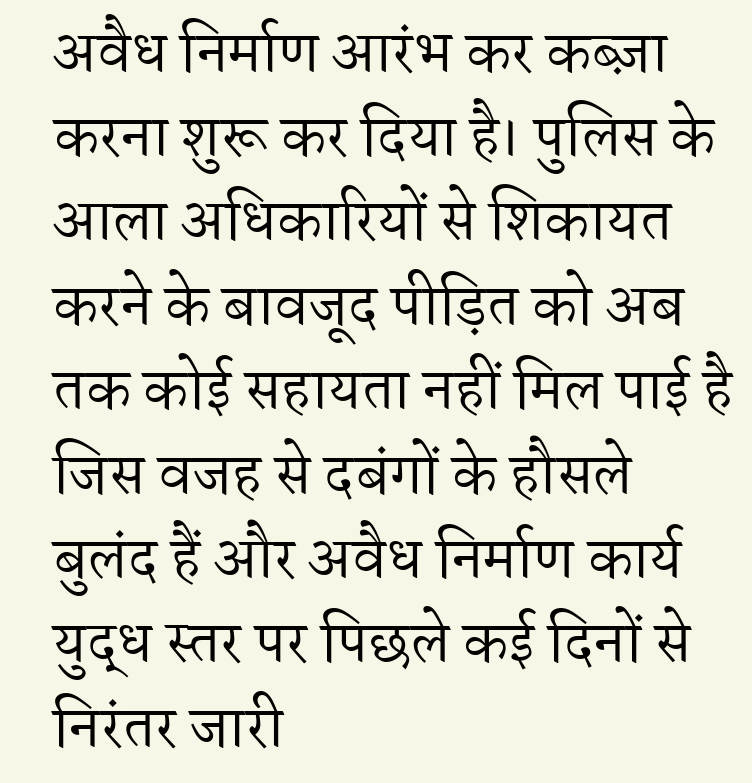अवैध निर्माण आरंभ कर कब्ज़ा करना शुरू कर दिया है। पुलिस के आला अधिकारियों से शिकायत करने के बावजूद पीड़ित को अब तक कोई सहायता नहीं मिल पाई है जिस वजह से दबंगों के हौसले बुलंद हैं और अवैध निर्माण कार्य युद्ध स्तर पर पिछले कई दिनों से निरंतर जारी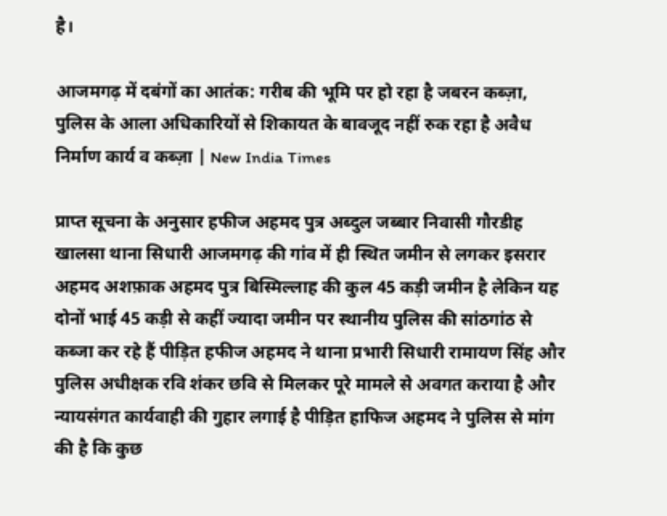है।

आजमगढ़ में दबंगों का आतंक: गरीब की भूमि पर हो रहा है जबरन कब्ज़ा, पुलिस के आला अधिकारियों से शिकायत के बावजूद नहीं रुक रहा है अवैध निर्माण कार्य व कब्ज़ा | New India Times

प्राप्त सूचना के अनुसार हफीज अहमद पुत्र अब्दुल जब्बार निवासी गौरडीह खालसा थाना सिधारी आजमगढ़ की गांव में ही स्थित जमीन से लगकर इसरार अहमद अशफ़ाक अहमद पुत्र बिस्मिल्लाह की कुल 45 कड़ी जमीन है लेकिन यह दोनों भाई 45 कड़ी से कहीं ज्यादा जमीन पर स्थानीय पुलिस की सांठगांठ से कब्जा कर रहे हैं पीड़ित हफीज अहमद ने थाना प्रभारी सिधारी रामायण सिंह और पुलिस अधीक्षक रवि शंकर छवि से मिलकर पूरे मामले से अवगत कराया है और न्यायसंगत कार्यवाही की गुहार लगाई है पीड़ित हाफिज अहमद ने पुलिस से मांग की है कि कुछ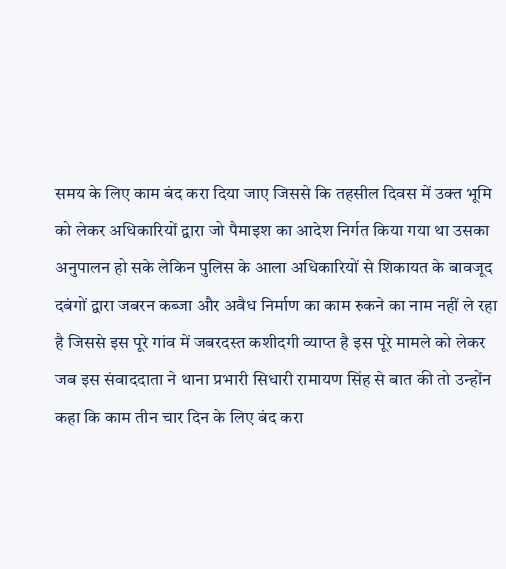समय के लिए काम बंद करा दिया जाए जिससे कि तहसील दिवस में उक्त भूमि को लेकर अधिकारियों द्वारा जो पैमाइश का आदेश निर्गत किया गया था उसका अनुपालन हो सके लेकिन पुलिस के आला अधिकारियों से शिकायत के बावजूद दबंगों द्वारा जबरन कब्जा और अवैध निर्माण का काम रुकने का नाम नहीं ले रहा है जिससे इस पूरे गांव में जबरदस्त कशीदगी व्याप्त है इस पूरे मामले को लेकर जब इस संवाददाता ने थाना प्रभारी सिधारी रामायण सिंह से बात की तो उन्होंन कहा कि काम तीन चार दिन के लिए बंद करा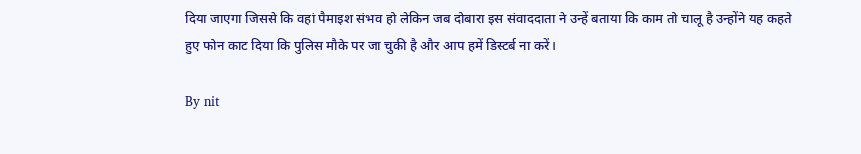दिया जाएगा जिससे कि वहां पैमाइश संभव हो लेकिन जब दोबारा इस संवाददाता ने उन्हें बताया कि काम तो चालू है उन्होंने यह कहते हुए फोन काट दिया कि पुलिस मौके पर जा चुकी है और आप हमें डिस्टर्ब ना करें।

By nit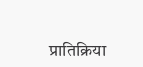प्रातिक्रिया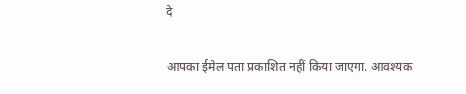दे

आपका ईमेल पता प्रकाशित नहीं किया जाएगा. आवश्यक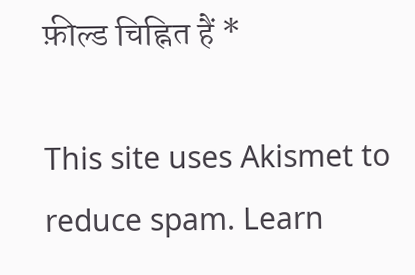फ़ील्ड चिह्नित हैं *

This site uses Akismet to reduce spam. Learn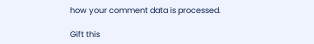how your comment data is processed.

Gift this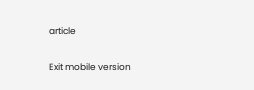article

Exit mobile version